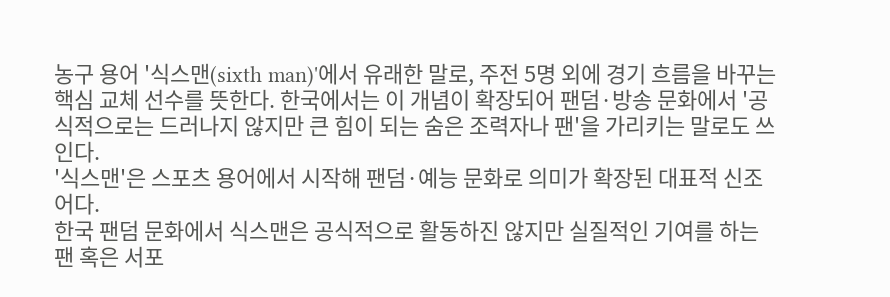농구 용어 '식스맨(sixth man)'에서 유래한 말로, 주전 5명 외에 경기 흐름을 바꾸는 핵심 교체 선수를 뜻한다. 한국에서는 이 개념이 확장되어 팬덤·방송 문화에서 '공식적으로는 드러나지 않지만 큰 힘이 되는 숨은 조력자나 팬'을 가리키는 말로도 쓰인다.
'식스맨'은 스포츠 용어에서 시작해 팬덤·예능 문화로 의미가 확장된 대표적 신조어다.
한국 팬덤 문화에서 식스맨은 공식적으로 활동하진 않지만 실질적인 기여를 하는 팬 혹은 서포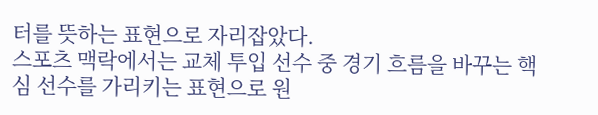터를 뜻하는 표현으로 자리잡았다.
스포츠 맥락에서는 교체 투입 선수 중 경기 흐름을 바꾸는 핵심 선수를 가리키는 표현으로 원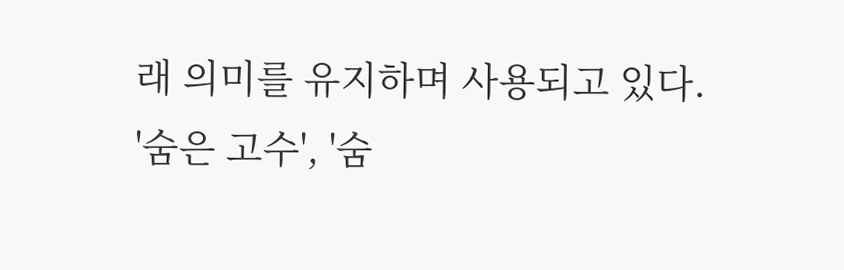래 의미를 유지하며 사용되고 있다.
'숨은 고수', '숨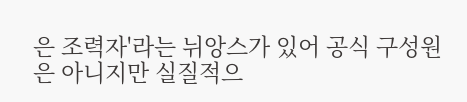은 조력자'라는 뉘앙스가 있어 공식 구성원은 아니지만 실질적으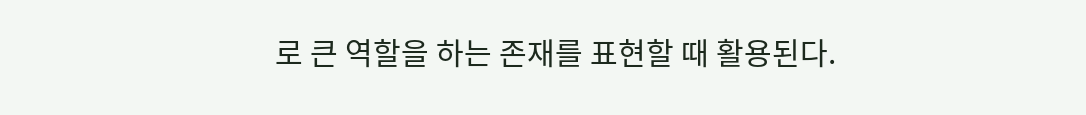로 큰 역할을 하는 존재를 표현할 때 활용된다.